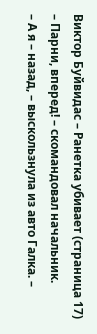Виктор Буйвидас – Ранетка убивает (страница 17)
– Парни, вперед! – скомандовал начальник.
– А я – назад, – выскользнула из авто Галка. –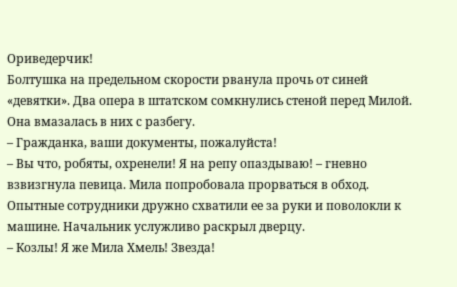Ориведерчик!
Болтушка на предельном скорости рванула прочь от синей «девятки». Два опера в штатском сомкнулись стеной перед Милой. Она вмазалась в них с разбегу.
– Гражданка, ваши документы, пожалуйста!
– Вы что, робяты, охренели! Я на репу опаздываю! – гневно взвизгнула певица. Мила попробовала прорваться в обход. Опытные сотрудники дружно схватили ее за руки и поволокли к машине. Начальник услужливо раскрыл дверцу.
– Козлы! Я же Мила Хмель! Звезда!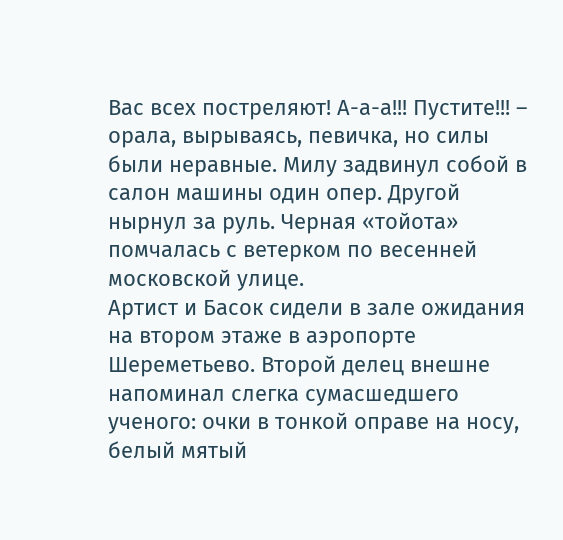Вас всех постреляют! А-а-а!!! Пустите!!! – орала, вырываясь, певичка, но силы были неравные. Милу задвинул собой в салон машины один опер. Другой нырнул за руль. Черная «тойота» помчалась с ветерком по весенней московской улице.
Артист и Басок сидели в зале ожидания на втором этаже в аэропорте Шереметьево. Второй делец внешне напоминал слегка сумасшедшего ученого: очки в тонкой оправе на носу, белый мятый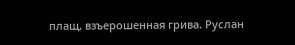плащ, взъерошенная грива. Руслан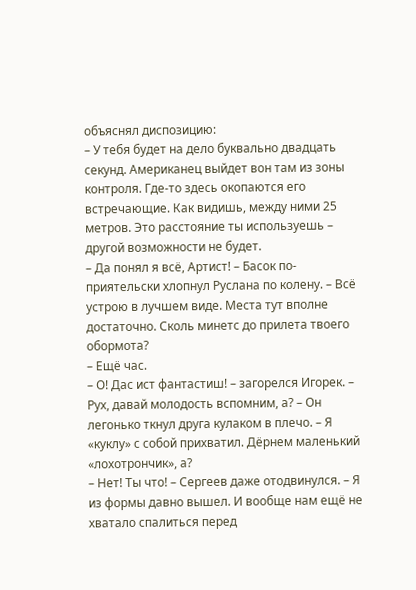объяснял диспозицию:
– У тебя будет на дело буквально двадцать секунд. Американец выйдет вон там из зоны контроля. Где-то здесь окопаются его встречающие. Как видишь, между ними 25 метров. Это расстояние ты используешь – другой возможности не будет.
– Да понял я всё, Артист! – Басок по-приятельски хлопнул Руслана по колену. – Всё устрою в лучшем виде. Места тут вполне достаточно. Сколь минетс до прилета твоего обормота?
– Ещё час.
– О! Дас ист фантастиш! – загорелся Игорек. – Рух, давай молодость вспомним, а? – Он легонько ткнул друга кулаком в плечо. – Я «куклу» с собой прихватил. Дёрнем маленький «лохотрончик», а?
– Нет! Ты что! – Сергеев даже отодвинулся. – Я из формы давно вышел. И вообще нам ещё не хватало спалиться перед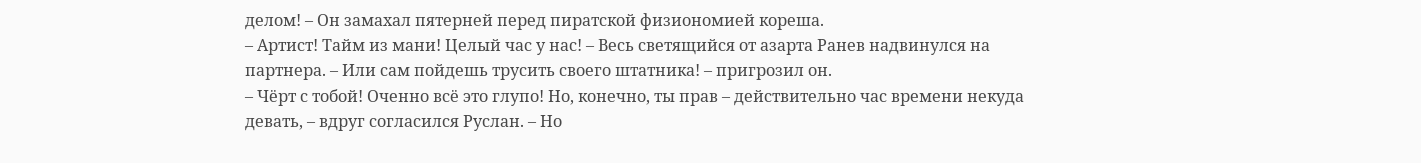делом! – Он замахал пятерней перед пиратской физиономией кореша.
– Артист! Тайм из мани! Целый час у нас! – Весь светящийся от азарта Ранев надвинулся на партнера. – Или сам пойдешь трусить своего штатника! – пригрозил он.
– Чёрт с тобой! Оченно всё это глупо! Но, конечно, ты прав – действительно час времени некуда девать, – вдруг согласился Руслан. – Но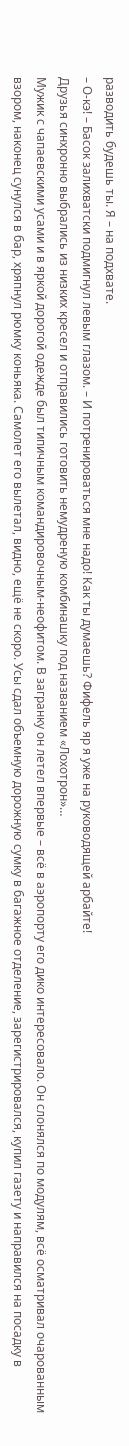разводить будешь ты. Я – на подхвате.
– О-кэ! – Басок залихватски подмигнул левым глазом. – И потренироваться мне надо! Как ты думаешь? Фифель яр я уже на руководящей арбайте!
Друзья синхронно выбрались из низких кресел и отправились готовить немудреную комбинашку под названием «Лохотрон»…
Мужик с чапаевскими усами и в яркой дорогой одежде был типичным командировочным-неофитом. В загранку он летел впервые – всё в аэропорту его дико интересовало. Он слонялся по модулям, всё осматривал очарованным взором, наконец сунулся в бар, хряпнул рюмку коньяка. Самолет его вылетал, видно, ещё не скоро. Усы сдал объемную дорожную сумку в багажное отделение, зарегистрировался, купил газету и направился на посадку в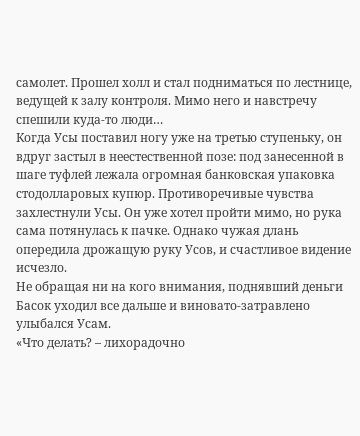самолет. Прошел холл и стал подниматься по лестнице, ведущей к залу контроля. Мимо него и навстречу спешили куда-то люди…
Когда Усы поставил ногу уже на третью ступеньку, он вдруг застыл в неестественной позе: под занесенной в шаге туфлей лежала огромная банковская упаковка стодолларовых купюр. Противоречивые чувства захлестнули Усы. Он уже хотел пройти мимо, но рука сама потянулась к пачке. Однако чужая длань опередила дрожащую руку Усов, и счастливое видение исчезло.
Не обращая ни на кого внимания, поднявший деньги Басок уходил все дальше и виновато-затравлено улыбался Усам.
«Что делать? – лихорадочно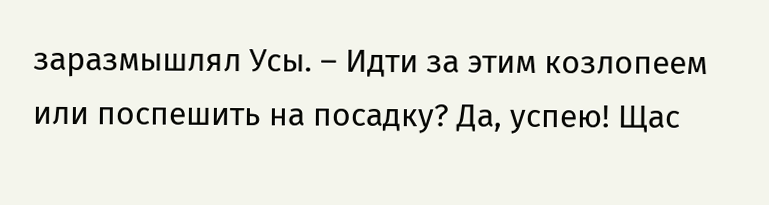заразмышлял Усы. – Идти за этим козлопеем или поспешить на посадку? Да, успею! Щас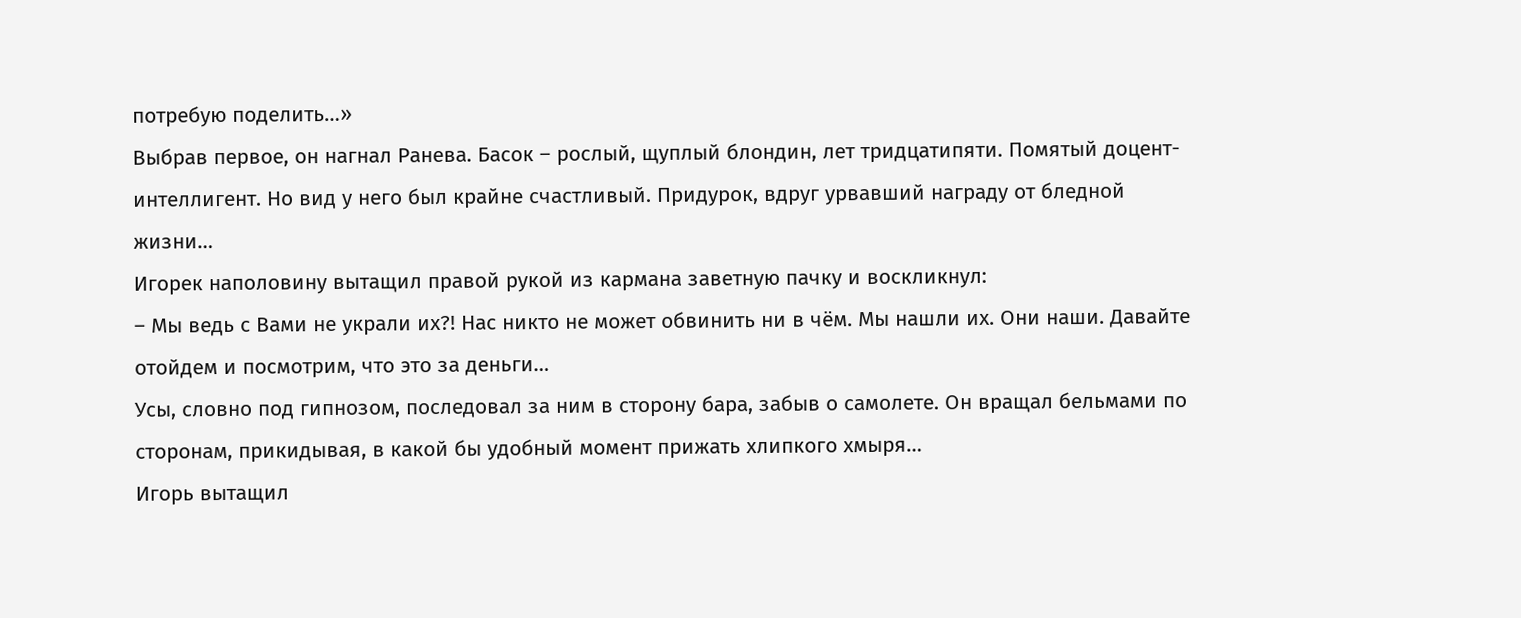потребую поделить…»
Выбрав первое, он нагнал Ранева. Басок – рослый, щуплый блондин, лет тридцатипяти. Помятый доцент-интеллигент. Но вид у него был крайне счастливый. Придурок, вдруг урвавший награду от бледной жизни…
Игорек наполовину вытащил правой рукой из кармана заветную пачку и воскликнул:
– Мы ведь с Вами не украли их?! Нас никто не может обвинить ни в чём. Мы нашли их. Они наши. Давайте отойдем и посмотрим, что это за деньги…
Усы, словно под гипнозом, последовал за ним в сторону бара, забыв о самолете. Он вращал бельмами по сторонам, прикидывая, в какой бы удобный момент прижать хлипкого хмыря…
Игорь вытащил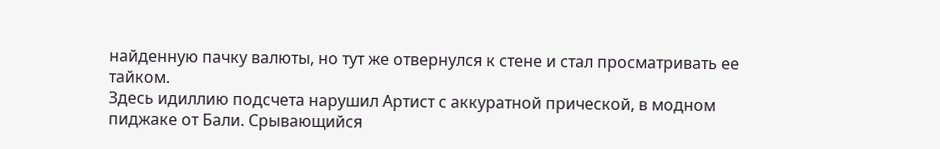найденную пачку валюты, но тут же отвернулся к стене и стал просматривать ее тайком.
Здесь идиллию подсчета нарушил Артист с аккуратной прической, в модном пиджаке от Бали. Срывающийся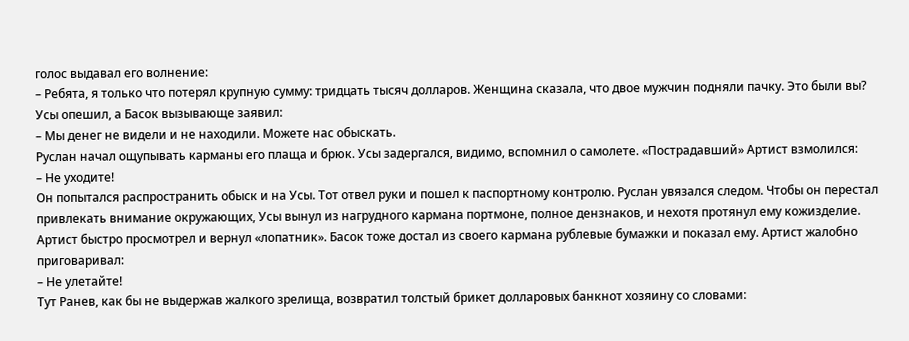голос выдавал его волнение:
– Ребята, я только что потерял крупную сумму: тридцать тысяч долларов. Женщина сказала, что двое мужчин подняли пачку. Это были вы?
Усы опешил, а Басок вызывающе заявил:
– Мы денег не видели и не находили. Можете нас обыскать.
Руслан начал ощупывать карманы его плаща и брюк. Усы задергался, видимо, вспомнил о самолете. «Пострадавший» Артист взмолился:
– Не уходите!
Он попытался распространить обыск и на Усы. Тот отвел руки и пошел к паспортному контролю. Руслан увязался следом. Чтобы он перестал привлекать внимание окружающих, Усы вынул из нагрудного кармана портмоне, полное дензнаков, и нехотя протянул ему кожизделие. Артист быстро просмотрел и вернул «лопатник». Басок тоже достал из своего кармана рублевые бумажки и показал ему. Артист жалобно приговаривал:
– Не улетайте!
Тут Ранев, как бы не выдержав жалкого зрелища, возвратил толстый брикет долларовых банкнот хозяину со словами: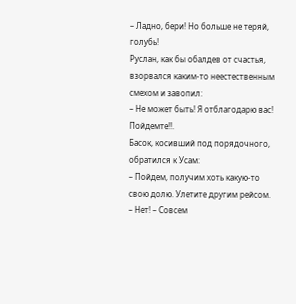– Ладно, бери! Но больше не теряй, голубь!
Руслан, как бы обалдев от счастья, взорвался каким-то неестественным смехом и завопил:
– Не может быть! Я отблагодарю вас! Пойдемте!!.
Басок, косивший под порядочного, обратился к Усам:
– Пойдем, получим хоть какую-то свою долю. Улетите другим рейсом.
– Нет! – Совсем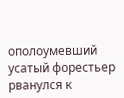ополоумевший усатый форестьер рванулся к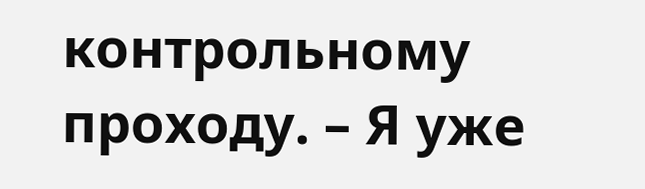контрольному проходу. – Я уже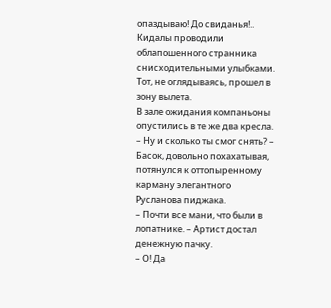опаздываю! До свиданья!..
Кидалы проводили облапошенного странника снисходительными улыбками. Тот, не оглядываясь, прошел в зону вылета.
В зале ожидания компаньоны опустились в те же два кресла.
– Ну и сколько ты смог снять? – Басок, довольно похахатывая, потянулся к оттопыренному карману элегантного Русланова пиджака.
– Почти все мани, что были в лопатнике. – Артист достал денежную пачку.
– О! Да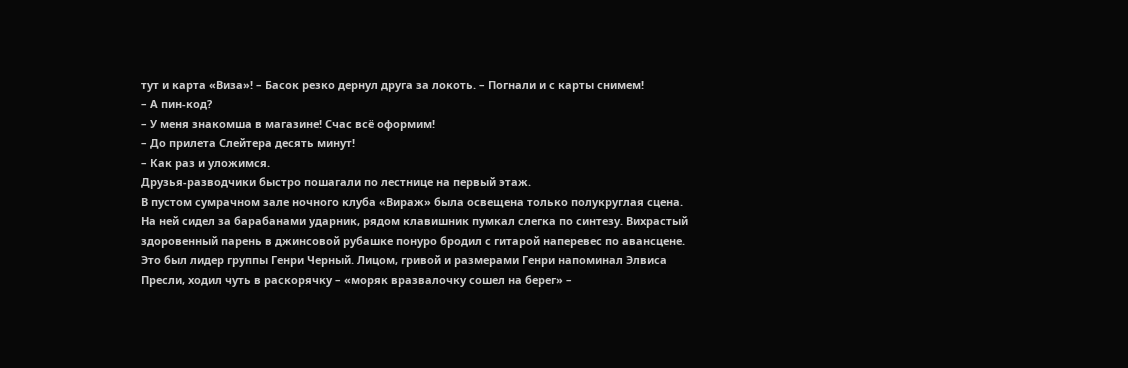тут и карта «Виза»! – Басок резко дернул друга за локоть. – Погнали и с карты снимем!
– А пин-код?
– У меня знакомша в магазине! Счас всё оформим!
– До прилета Слейтера десять минут!
– Как раз и уложимся.
Друзья-разводчики быстро пошагали по лестнице на первый этаж.
В пустом сумрачном зале ночного клуба «Вираж» была освещена только полукруглая сцена. На ней сидел за барабанами ударник, рядом клавишник пумкал слегка по синтезу. Вихрастый здоровенный парень в джинсовой рубашке понуро бродил с гитарой наперевес по авансцене. Это был лидер группы Генри Черный. Лицом, гривой и размерами Генри напоминал Элвиса Пресли, ходил чуть в раскорячку – «моряк вразвалочку сошел на берег» –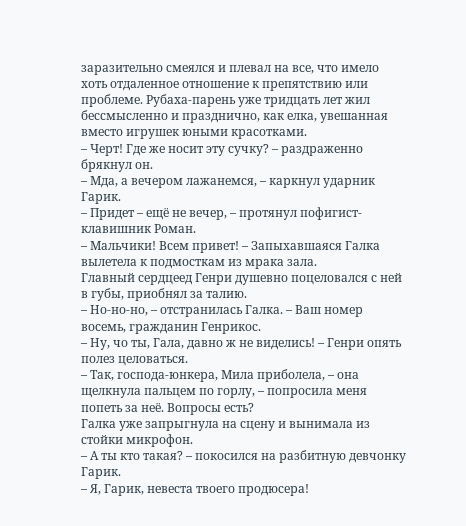заразительно смеялся и плевал на все, что имело хоть отдаленное отношение к препятствию или проблеме. Рубаха-парень уже тридцать лет жил бессмысленно и празднично, как елка, увешанная вместо игрушек юными красотками.
– Черт! Где же носит эту сучку? – раздраженно брякнул он.
– Мда, а вечером лажанемся, – каркнул ударник Гарик.
– Придет – ещё не вечер, – протянул пофигист-клавишник Роман.
– Мальчики! Всем привет! – Запыхавшаяся Галка вылетела к подмосткам из мрака зала.
Главный сердцеед Генри душевно поцеловался с ней в губы, приобнял за талию.
– Но-но-но, – отстранилась Галка. – Ваш номер восемь, гражданин Генрикос.
– Ну, чо ты, Гала, давно ж не виделись! – Генри опять полез целоваться.
– Так, господа-юнкера, Мила приболела, – она щелкнула пальцем по горлу, – попросила меня попеть за неё. Вопросы есть?
Галка уже запрыгнула на сцену и вынимала из стойки микрофон.
– А ты кто такая? – покосился на разбитную девчонку Гарик.
– Я, Гарик, невеста твоего продюсера!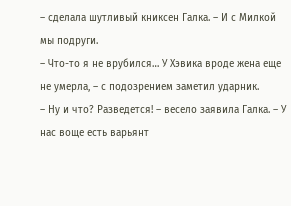– сделала шутливый книксен Галка. – И с Милкой мы подруги.
– Что-то я не врубился… У Хэвика вроде жена еще не умерла, – с подозрением заметил ударник.
– Ну и что? Разведется! – весело заявила Галка. – У нас воще есть варьянт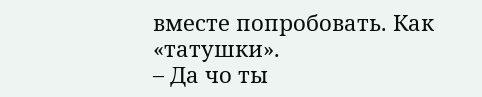вместе попробовать. Как «татушки».
– Да чо ты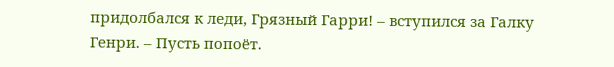придолбался к леди, Грязный Гарри! – вступился за Галку Генри. – Пусть попоёт.